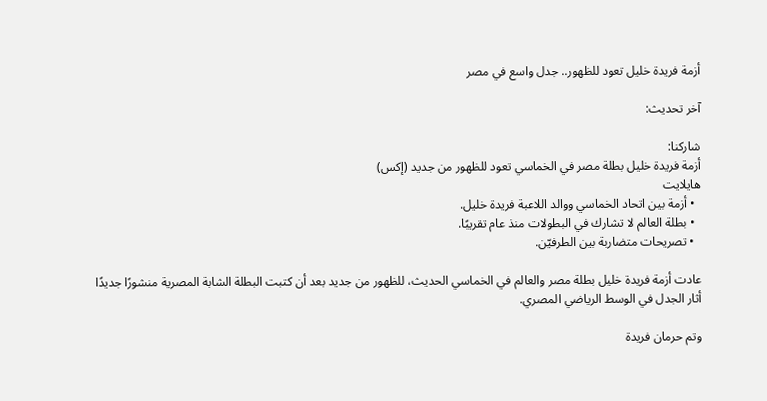أزمة فريدة خليل تعود للظهور.. جدل واسع في مصر

آخر تحديث:

شاركنا:
أزمة فريدة خليل بطلة مصر في الخماسي تعود للظهور من جديد (إكس)
هايلايت
  • أزمة بين اتحاد الخماسي ووالد اللاعبة فريدة خليل.
  • بطلة العالم لا تشارك في البطولات منذ عام تقريبًا.
  • تصريحات متضاربة بين الطرفيّن.

عادت أزمة فريدة خليل بطلة مصر والعالم في الخماسي الحديث، للظهور من جديد بعد أن كتبت البطلة الشابة المصرية منشورًا جديدًا أثار الجدل في الوسط الرياضي المصري.

وتم حرمان فريدة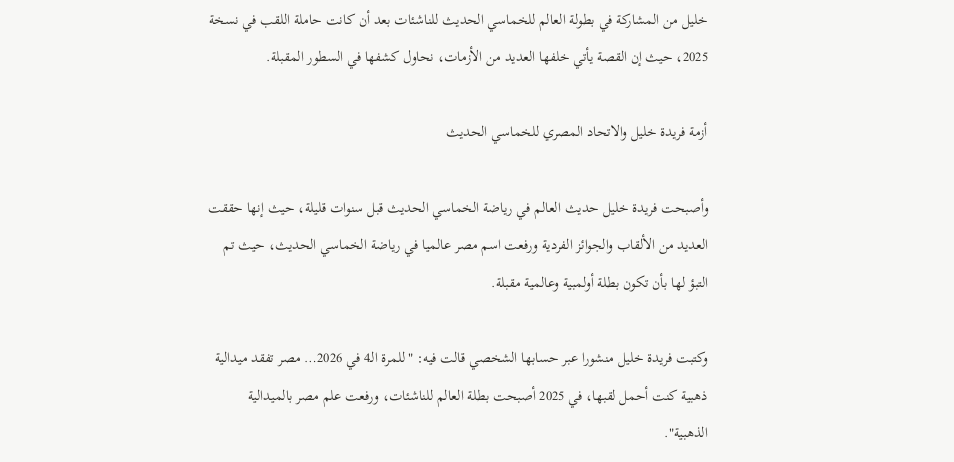خليل من المشاركة في بطولة العالم للخماسي الحديث للناشئات بعد أن كانت حاملة اللقب في نسخة 2025، حيث إن القصة يأتي خلفها العديد من الأزمات، نحاول كشفها في السطور المقبلة.

أزمة فريدة خليل والاتحاد المصري للخماسي الحديث

وأصبحت فريدة خليل حديث العالم في رياضة الخماسي الحديث قبل سنوات قليلة، حيث إنها حققت العديد من الألقاب والجوائز الفردية ورفعت اسم مصر عالميا في رياضة الخماسي الحديث، حيث تم التبؤ لها بأن تكون بطلة أولمبية وعالمية مقبلة.

وكتبت فريدة خليل منشورا عبر حسابها الشخصي قالت فيه: "للمرة الـ4 في 2026… مصر تفقد ميدالية ذهبية كنت أحمل لقبها، في 2025 أصبحت بطلة العالم للناشئات، ورفعت علم مصر بالميدالية الذهبية".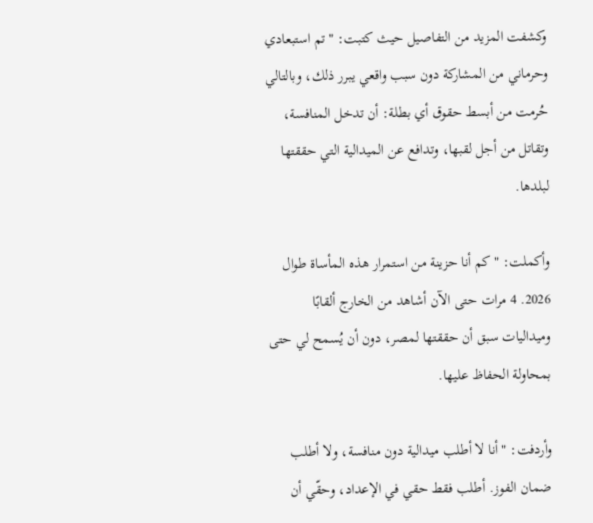وكشفت المزيد من التفاصيل حيث كتبت: "تم استبعادي وحرماني من المشاركة دون سبب واقعي يبرر ذلك، وبالتالي حُرمت من أبسط حقوق أي بطلة: أن تدخل المنافسة، وتقاتل من أجل لقبها، وتدافع عن الميدالية التي حققتها لبلدها.

وأكملت: "كم أنا حزينة من استمرار هذه المأساة طوال 2026. 4 مرات حتى الآن أشاهد من الخارج ألقابًا وميداليات سبق أن حققتها لمصر، دون أن يُسمح لي حتى بمحاولة الحفاظ عليها.

وأردفت: "أنا لا أطلب ميدالية دون منافسة، ولا أطلب ضمان الفوز. أطلب فقط حقي في الإعداد، وحقّي أن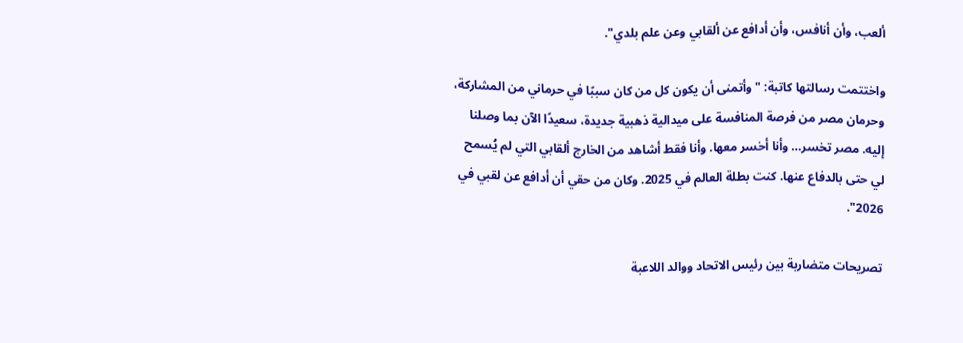ألعب، وأن أنافس، وأن أدافع عن ألقابي وعن علم بلدي".

واختتمت رسالتها كاتبة: "وأتمنى أن يكون كل من كان سببًا في حرماني من المشاركة، وحرمان مصر من فرصة المنافسة على ميدالية ذهبية جديدة، سعيدًا الآن بما وصلنا إليه. مصر تخسر… وأنا أخسر معها. وأنا فقط أشاهد من الخارج ألقابي التي لم يُسمح لي حتى بالدفاع عنها. كنت بطلة العالم في 2025. وكان من حقي أن أدافع عن لقبي في 2026".

تصريحات متضاربة بين رئيس الاتحاد ووالد اللاعبة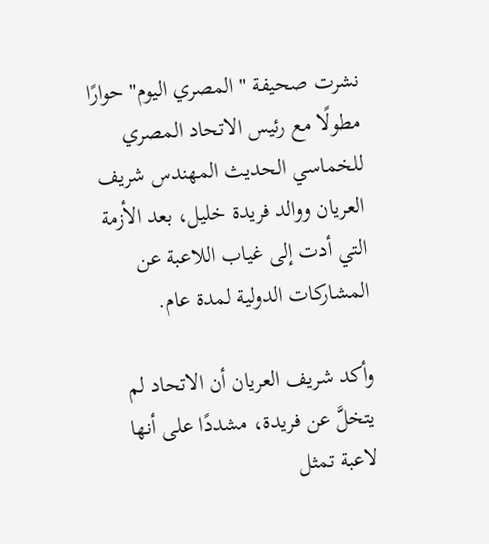نشرت صحيفة "المصري اليوم" حوارًا مطولًا مع رئيس الاتحاد المصري للخماسي الحديث المهندس شريف العريان ووالد فريدة خليل، بعد الأزمة التي أدت إلى غياب اللاعبة عن المشاركات الدولية لمدة عام.

وأكد شريف العريان أن الاتحاد لم يتخلَّ عن فريدة، مشددًا على أنها لاعبة تمثل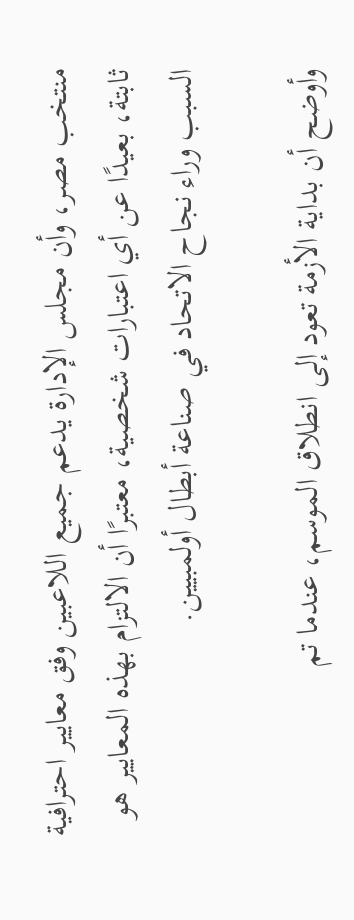منتخب مصر، وأن مجلس الإدارة يدعم جميع اللاعبين وفق معايير احترافية ثابتة، بعيدًا عن أي اعتبارات شخصية، معتبرًا أن الالتزام بهذه المعايير هو السبب وراء نجاح الاتحاد في صناعة أبطال أولمبيين.

وأوضح أن بداية الأزمة تعود إلى انطلاق الموسم، عندما تم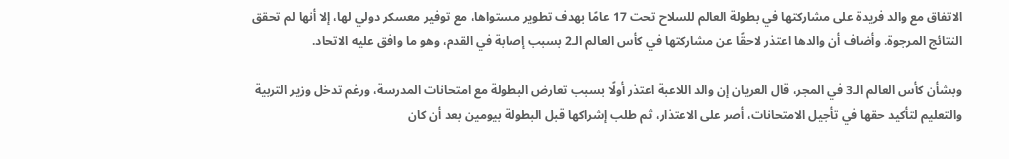الاتفاق مع والد فريدة على مشاركتها في بطولة العالم للسلاح تحت 17 عامًا بهدف تطوير مستواها، مع توفير معسكر دولي لها، إلا أنها لم تحقق النتائج المرجوة. وأضاف أن والدها اعتذر لاحقًا عن مشاركتها في كأس العالم الـ2 بسبب إصابة في القدم، وهو ما وافق عليه الاتحاد.

وبشأن كأس العالم الـ3 في المجر، قال العريان إن والد اللاعبة اعتذر أولًا بسبب تعارض البطولة مع امتحانات المدرسة، ورغم تدخل وزير التربية والتعليم لتأكيد حقها في تأجيل الامتحانات، أصر على الاعتذار، ثم طلب إشراكها قبل البطولة بيومين بعد أن كان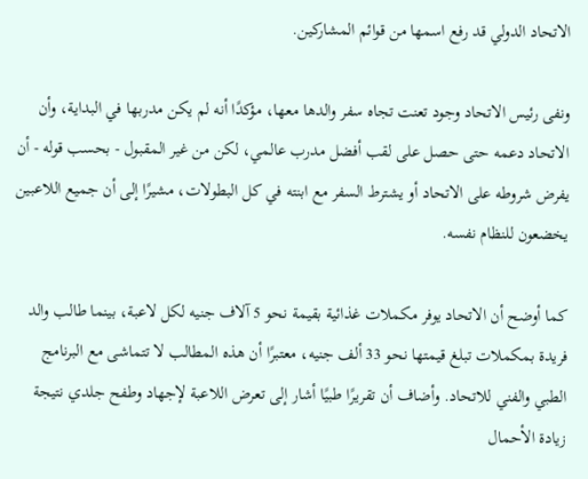الاتحاد الدولي قد رفع اسمها من قوائم المشاركين.

ونفى رئيس الاتحاد وجود تعنت تجاه سفر والدها معها، مؤكدًا أنه لم يكن مدربها في البداية، وأن الاتحاد دعمه حتى حصل على لقب أفضل مدرب عالمي، لكن من غير المقبول - بحسب قوله - أن يفرض شروطه على الاتحاد أو يشترط السفر مع ابنته في كل البطولات، مشيرًا إلى أن جميع اللاعبين يخضعون للنظام نفسه.

كما أوضح أن الاتحاد يوفر مكملات غذائية بقيمة نحو 5 آلاف جنيه لكل لاعبة، بينما طالب والد فريدة بمكملات تبلغ قيمتها نحو 33 ألف جنيه، معتبرًا أن هذه المطالب لا تتماشى مع البرنامج الطبي والفني للاتحاد. وأضاف أن تقريرًا طبيًا أشار إلى تعرض اللاعبة لإجهاد وطفح جلدي نتيجة زيادة الأحمال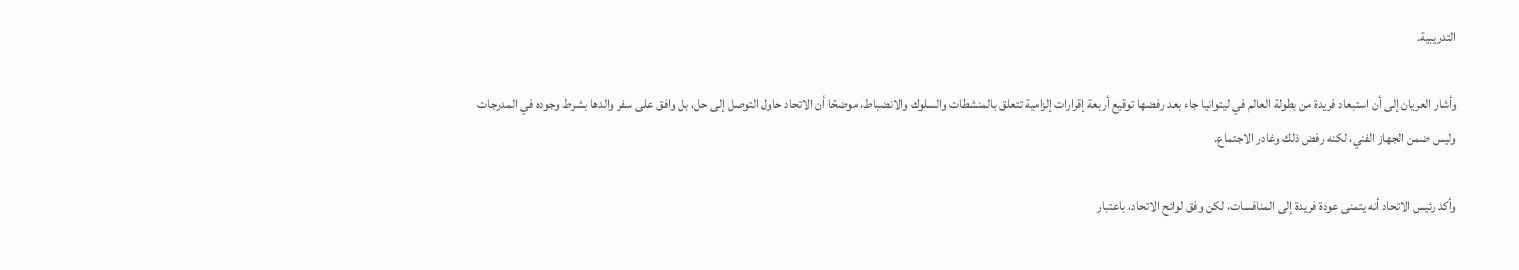التدريبية.

وأشار العريان إلى أن استبعاد فريدة من بطولة العالم في ليتوانيا جاء بعد رفضها توقيع أربعة إقرارات إلزامية تتعلق بالمنشطات والسلوك والانضباط، موضحًا أن الاتحاد حاول التوصل إلى حل، بل وافق على سفر والدها بشرط وجوده في المدرجات وليس ضمن الجهاز الفني، لكنه رفض ذلك وغادر الاجتماع.

وأكد رئيس الاتحاد أنه يتمنى عودة فريدة إلى المنافسات، لكن وفق لوائح الاتحاد، باعتبار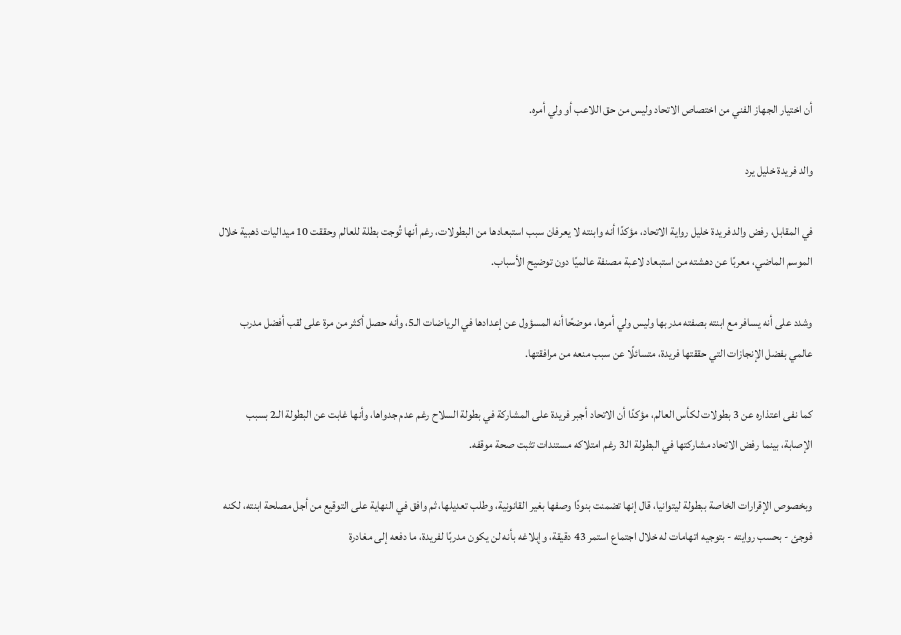أن اختيار الجهاز الفني من اختصاص الاتحاد وليس من حق اللاعب أو ولي أمره.

والد فريدة خليل يرد

في المقابل، رفض والد فريدة خليل رواية الاتحاد، مؤكدًا أنه وابنته لا يعرفان سبب استبعادها من البطولات، رغم أنها تُوجت بطلة للعالم وحققت 10 ميداليات ذهبية خلال الموسم الماضي، معربًا عن دهشته من استبعاد لاعبة مصنفة عالميًا دون توضيح الأسباب.

وشدد على أنه يسافر مع ابنته بصفته مدربها وليس ولي أمرها، موضحًا أنه المسؤول عن إعدادها في الرياضات الـ5، وأنه حصل أكثر من مرة على لقب أفضل مدرب عالمي بفضل الإنجازات التي حققتها فريدة، متسائلًا عن سبب منعه من مرافقتها.

كما نفى اعتذاره عن 3 بطولات لكأس العالم، مؤكدًا أن الاتحاد أجبر فريدة على المشاركة في بطولة السلاح رغم عدم جدواها، وأنها غابت عن البطولة الـ2 بسبب الإصابة، بينما رفض الاتحاد مشاركتها في البطولة الـ3 رغم امتلاكه مستندات تثبت صحة موقفه.

وبخصوص الإقرارات الخاصة ببطولة ليتوانيا، قال إنها تضمنت بنودًا وصفها بغير القانونية، وطلب تعديلها، ثم وافق في النهاية على التوقيع من أجل مصلحة ابنته، لكنه فوجئ - بحسب روايته - بتوجيه اتهامات له خلال اجتماع استمر 43 دقيقة، وإبلاغه بأنه لن يكون مدربًا لفريدة، ما دفعه إلى مغادرة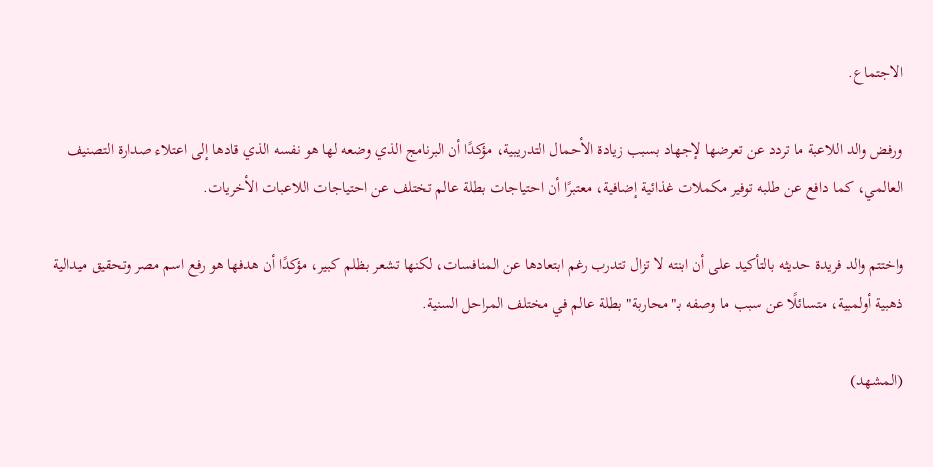الاجتماع.

ورفض والد اللاعبة ما تردد عن تعرضها لإجهاد بسبب زيادة الأحمال التدريبية، مؤكدًا أن البرنامج الذي وضعه لها هو نفسه الذي قادها إلى اعتلاء صدارة التصنيف العالمي، كما دافع عن طلبه توفير مكملات غذائية إضافية، معتبرًا أن احتياجات بطلة عالم تختلف عن احتياجات اللاعبات الأخريات.

واختتم والد فريدة حديثه بالتأكيد على أن ابنته لا تزال تتدرب رغم ابتعادها عن المنافسات، لكنها تشعر بظلم كبير، مؤكدًا أن هدفها هو رفع اسم مصر وتحقيق ميدالية ذهبية أولمبية، متسائلًا عن سبب ما وصفه بـ"محاربة" بطلة عالم في مختلف المراحل السنية.

(المشهد)